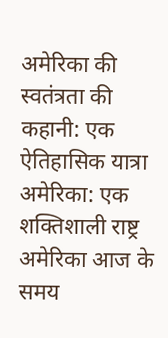अमेरिका की स्वतंत्रता की कहानी: एक ऐतिहासिक यात्रा
अमेरिका: एक शक्तिशाली राष्ट्र
अमेरिका आज के समय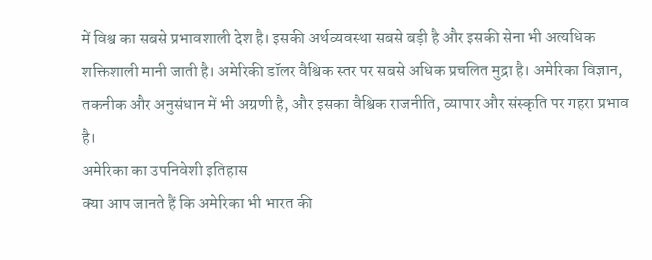में विश्व का सबसे प्रभावशाली देश है। इसकी अर्थव्यवस्था सबसे बड़ी है और इसकी सेना भी अत्यधिक शक्तिशाली मानी जाती है। अमेरिकी डॉलर वैश्विक स्तर पर सबसे अधिक प्रचलित मुद्रा है। अमेरिका विज्ञान, तकनीक और अनुसंधान में भी अग्रणी है, और इसका वैश्विक राजनीति, व्यापार और संस्कृति पर गहरा प्रभाव है।
अमेरिका का उपनिवेशी इतिहास
क्या आप जानते हैं कि अमेरिका भी भारत की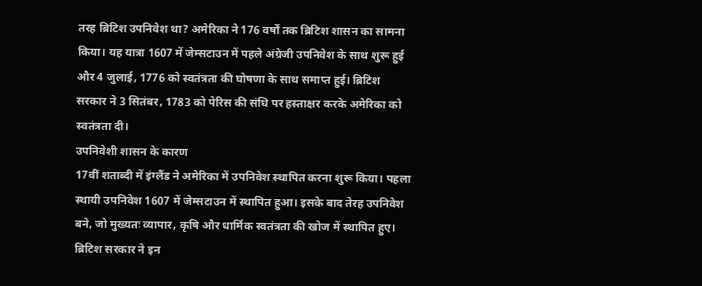तरह ब्रिटिश उपनिवेश था? अमेरिका ने 176 वर्षों तक ब्रिटिश शासन का सामना किया। यह यात्रा 1607 में जेम्सटाउन में पहले अंग्रेजी उपनिवेश के साथ शुरू हुई और 4 जुलाई, 1776 को स्वतंत्रता की घोषणा के साथ समाप्त हुई। ब्रिटिश सरकार ने 3 सितंबर, 1783 को पेरिस की संधि पर हस्ताक्षर करके अमेरिका को स्वतंत्रता दी।
उपनिवेशी शासन के कारण
17वीं शताब्दी में इंग्लैंड ने अमेरिका में उपनिवेश स्थापित करना शुरू किया। पहला स्थायी उपनिवेश 1607 में जेम्सटाउन में स्थापित हुआ। इसके बाद तेरह उपनिवेश बने, जो मुख्यतः व्यापार, कृषि और धार्मिक स्वतंत्रता की खोज में स्थापित हुए। ब्रिटिश सरकार ने इन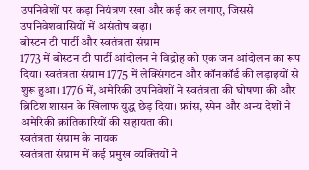उपनिवेशों पर कड़ा नियंत्रण रखा और कई कर लगाए, जिससे उपनिवेशवासियों में असंतोष बढ़ा।
बोस्टन टी पार्टी और स्वतंत्रता संग्राम
1773 में बोस्टन टी पार्टी आंदोलन ने विद्रोह को एक जन आंदोलन का रूप दिया। स्वतंत्रता संग्राम 1775 में लेक्सिंगटन और कॉनकॉर्ड की लड़ाइयों से शुरू हुआ। 1776 में, अमेरिकी उपनिवेशों ने स्वतंत्रता की घोषणा की और ब्रिटिश शासन के खिलाफ युद्ध छेड़ दिया। फ्रांस, स्पेन और अन्य देशों ने अमेरिकी क्रांतिकारियों की सहायता की।
स्वतंत्रता संग्राम के नायक
स्वतंत्रता संग्राम में कई प्रमुख व्यक्तियों ने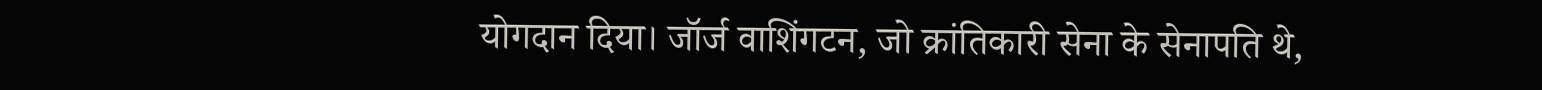योगदान दिया। जॉर्ज वाशिंगटन, जो क्रांतिकारी सेना के सेनापति थे,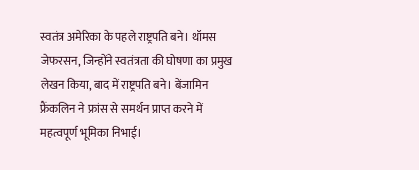स्वतंत्र अमेरिका के पहले राष्ट्रपति बने। थॉमस जेफरसन, जिन्होंने स्वतंत्रता की घोषणा का प्रमुख लेखन किया, बाद में राष्ट्रपति बने। बेंजामिन फ्रैंकलिन ने फ्रांस से समर्थन प्राप्त करने में महत्वपूर्ण भूमिका निभाई।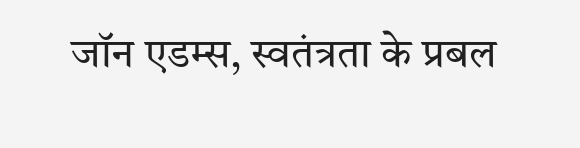जॉन एडम्स, स्वतंत्रता के प्रबल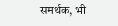समर्थक, भी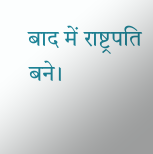बाद में राष्ट्रपति बने।